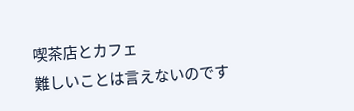喫茶店とカフェ
難しいことは言えないのです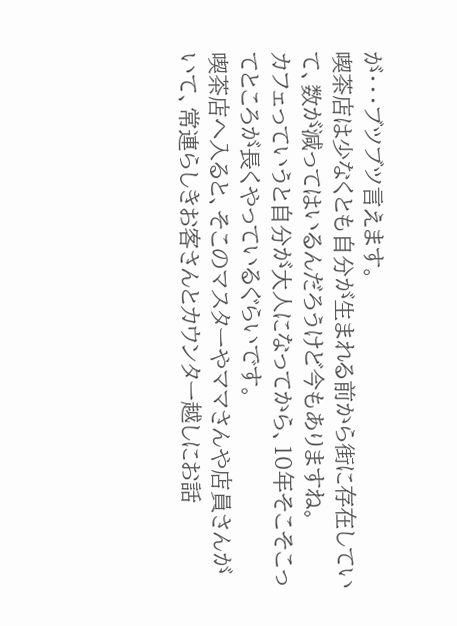が・・・ブツブツ言えます。
喫茶店は少なくとも自分が生まれる前から街に存在していて、数が減ってはいるんだろうけど今もありますね。
カフェっていうと自分が大人になってから、10年そこそこってところが長くやっているぐらいです。
喫茶店へ入ると、そこのマスターやママさんや店員さんがいて、常連らしきお客さんとカウンター越しにお話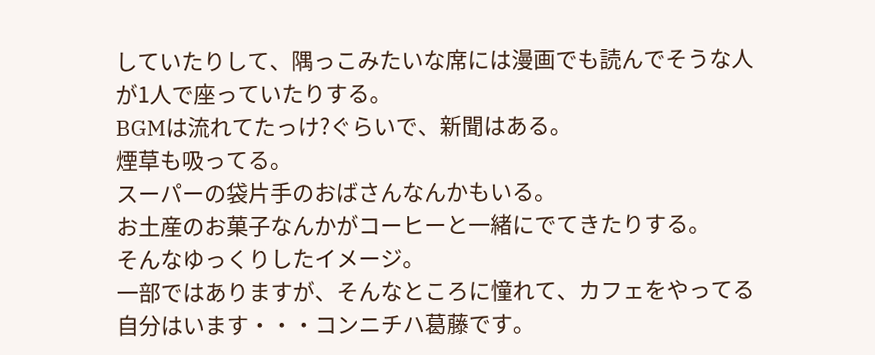していたりして、隅っこみたいな席には漫画でも読んでそうな人が1人で座っていたりする。
BGMは流れてたっけ?ぐらいで、新聞はある。
煙草も吸ってる。
スーパーの袋片手のおばさんなんかもいる。
お土産のお菓子なんかがコーヒーと一緒にでてきたりする。
そんなゆっくりしたイメージ。
一部ではありますが、そんなところに憧れて、カフェをやってる自分はいます・・・コンニチハ葛藤です。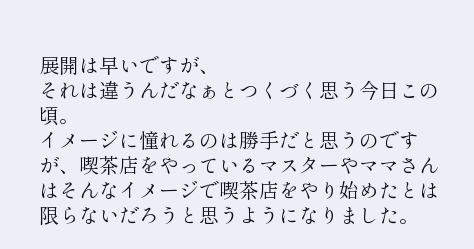展開は早いですが、
それは違うんだなぁとつくづく思う今日この頃。
イメージに憧れるのは勝手だと思うのですが、喫茶店をやっているマスターやママさんはそんなイメージで喫茶店をやり始めたとは限らないだろうと思うようになりました。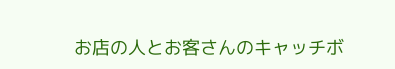お店の人とお客さんのキャッチボ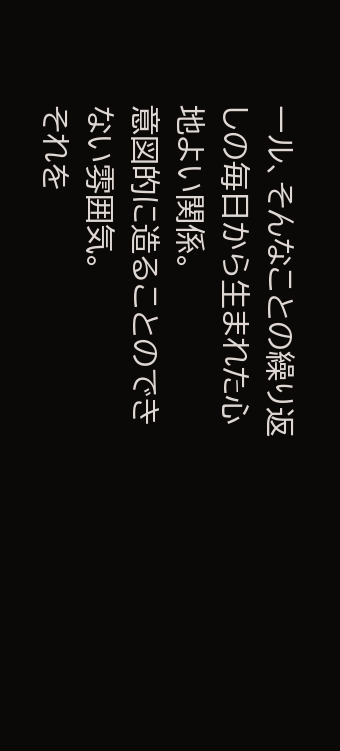ール、そんなことの繰り返しの毎日から生まれた心地よい関係。
意図的に造ることのできない雰囲気。
それを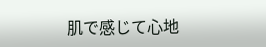肌で感じて心地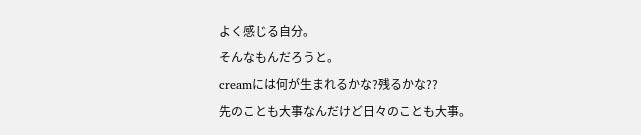よく感じる自分。
そんなもんだろうと。
creamには何が生まれるかな?残るかな??
先のことも大事なんだけど日々のことも大事。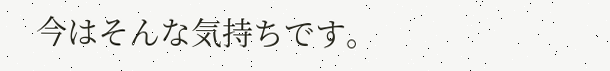今はそんな気持ちです。